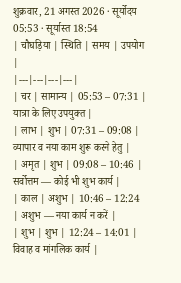शुक्रवार, 21 अगस्त 2026 · सूर्योदय 05:53 · सूर्यास्त 18:54
| चौघड़िया | स्थिति | समय | उपयोग |
|---|---|---|---|
| चर | सामान्य | 05:53 – 07:31 | यात्रा के लिए उपयुक्त |
| लाभ | शुभ | 07:31 – 09:08 | व्यापार व नया काम शुरू करने हेतु |
| अमृत | शुभ | 09:08 – 10:46 | सर्वोत्तम — कोई भी शुभ कार्य |
| काल | अशुभ | 10:46 – 12:24 | अशुभ — नया कार्य न करें |
| शुभ | शुभ | 12:24 – 14:01 | विवाह व मांगलिक कार्य |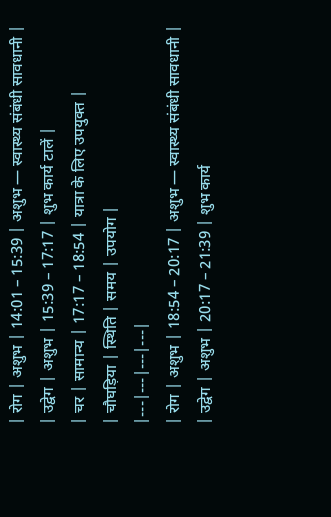| रोग | अशुभ | 14:01 – 15:39 | अशुभ — स्वास्थ्य संबंधी सावधानी |
| उद्वेग | अशुभ | 15:39 – 17:17 | शुभ कार्य टालें |
| चर | सामान्य | 17:17 – 18:54 | यात्रा के लिए उपयुक्त |
| चौघड़िया | स्थिति | समय | उपयोग |
|---|---|---|---|
| रोग | अशुभ | 18:54 – 20:17 | अशुभ — स्वास्थ्य संबंधी सावधानी |
| उद्वेग | अशुभ | 20:17 – 21:39 | शुभ कार्य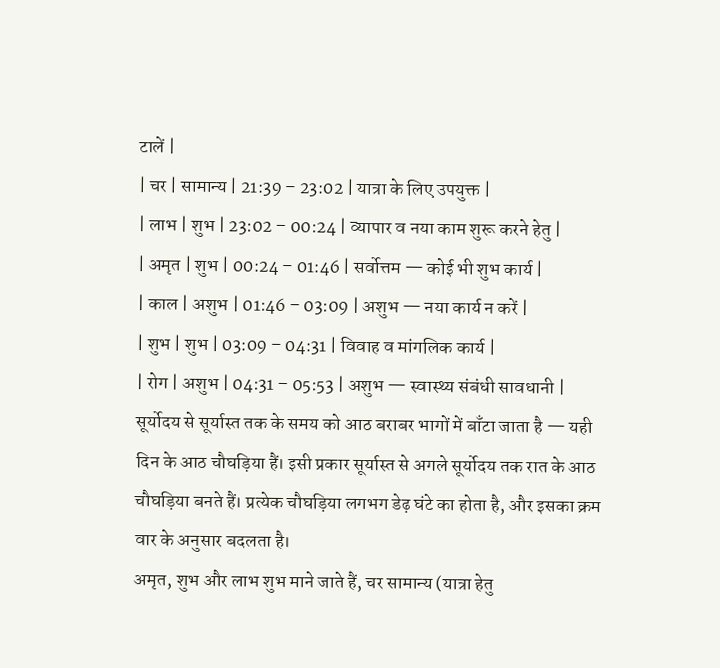टालें |
| चर | सामान्य | 21:39 – 23:02 | यात्रा के लिए उपयुक्त |
| लाभ | शुभ | 23:02 – 00:24 | व्यापार व नया काम शुरू करने हेतु |
| अमृत | शुभ | 00:24 – 01:46 | सर्वोत्तम — कोई भी शुभ कार्य |
| काल | अशुभ | 01:46 – 03:09 | अशुभ — नया कार्य न करें |
| शुभ | शुभ | 03:09 – 04:31 | विवाह व मांगलिक कार्य |
| रोग | अशुभ | 04:31 – 05:53 | अशुभ — स्वास्थ्य संबंधी सावधानी |
सूर्योदय से सूर्यास्त तक के समय को आठ बराबर भागों में बाँटा जाता है — यही दिन के आठ चौघड़िया हैं। इसी प्रकार सूर्यास्त से अगले सूर्योदय तक रात के आठ चौघड़िया बनते हैं। प्रत्येक चौघड़िया लगभग डेढ़ घंटे का होता है, और इसका क्रम वार के अनुसार बदलता है।
अमृत, शुभ और लाभ शुभ माने जाते हैं, चर सामान्य (यात्रा हेतु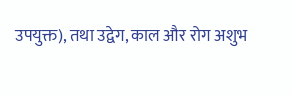उपयुक्त), तथा उद्वेग, काल और रोग अशुभ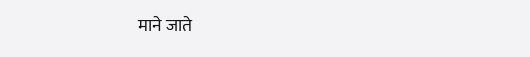माने जाते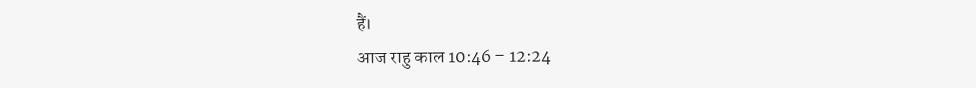हैं।
आज राहु काल 10:46 – 12:24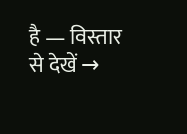है — विस्तार से देखें →